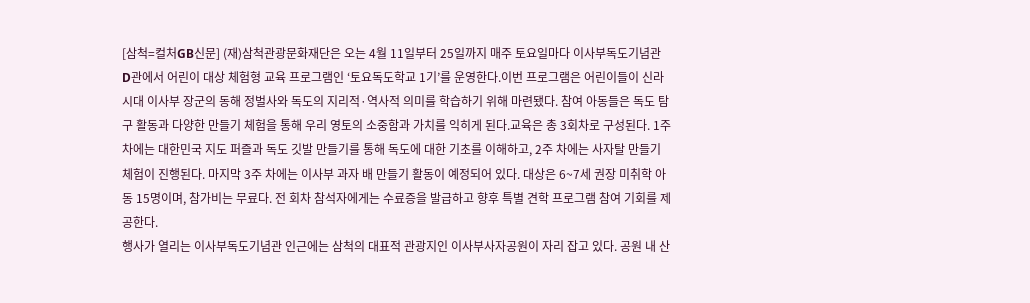[삼척=컬처GB신문] (재)삼척관광문화재단은 오는 4월 11일부터 25일까지 매주 토요일마다 이사부독도기념관 D관에서 어린이 대상 체험형 교육 프로그램인 ‘토요독도학교 1기’를 운영한다.이번 프로그램은 어린이들이 신라 시대 이사부 장군의 동해 정벌사와 독도의 지리적·역사적 의미를 학습하기 위해 마련됐다. 참여 아동들은 독도 탐구 활동과 다양한 만들기 체험을 통해 우리 영토의 소중함과 가치를 익히게 된다.교육은 총 3회차로 구성된다. 1주 차에는 대한민국 지도 퍼즐과 독도 깃발 만들기를 통해 독도에 대한 기초를 이해하고, 2주 차에는 사자탈 만들기 체험이 진행된다. 마지막 3주 차에는 이사부 과자 배 만들기 활동이 예정되어 있다. 대상은 6~7세 권장 미취학 아동 15명이며, 참가비는 무료다. 전 회차 참석자에게는 수료증을 발급하고 향후 특별 견학 프로그램 참여 기회를 제공한다.
행사가 열리는 이사부독도기념관 인근에는 삼척의 대표적 관광지인 이사부사자공원이 자리 잡고 있다. 공원 내 산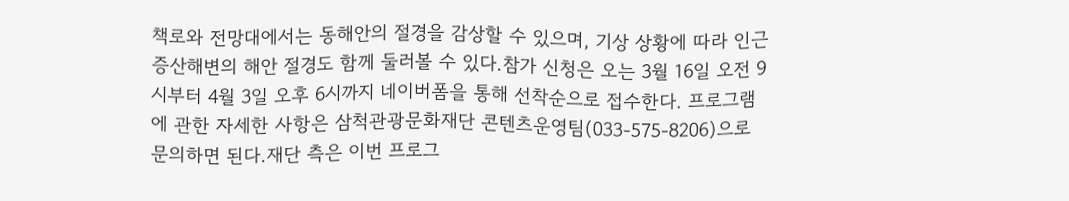책로와 전망대에서는 동해안의 절경을 감상할 수 있으며, 기상 상황에 따라 인근 증산해변의 해안 절경도 함께 둘러볼 수 있다.참가 신청은 오는 3월 16일 오전 9시부터 4월 3일 오후 6시까지 네이버폼을 통해 선착순으로 접수한다. 프로그램에 관한 자세한 사항은 삼척관광문화재단 콘텐츠운영팀(033-575-8206)으로 문의하면 된다.재단 측은 이번 프로그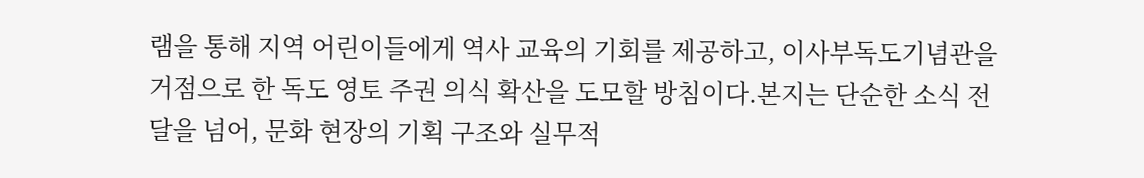램을 통해 지역 어린이들에게 역사 교육의 기회를 제공하고, 이사부독도기념관을 거점으로 한 독도 영토 주권 의식 확산을 도모할 방침이다.본지는 단순한 소식 전달을 넘어, 문화 현장의 기획 구조와 실무적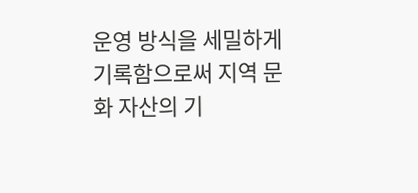운영 방식을 세밀하게 기록함으로써 지역 문화 자산의 기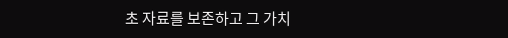초 자료를 보존하고 그 가치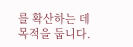를 확산하는 데 목적을 둡니다.